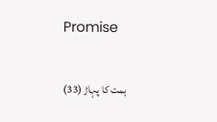Promise

ہمت کا پہاڑ (33)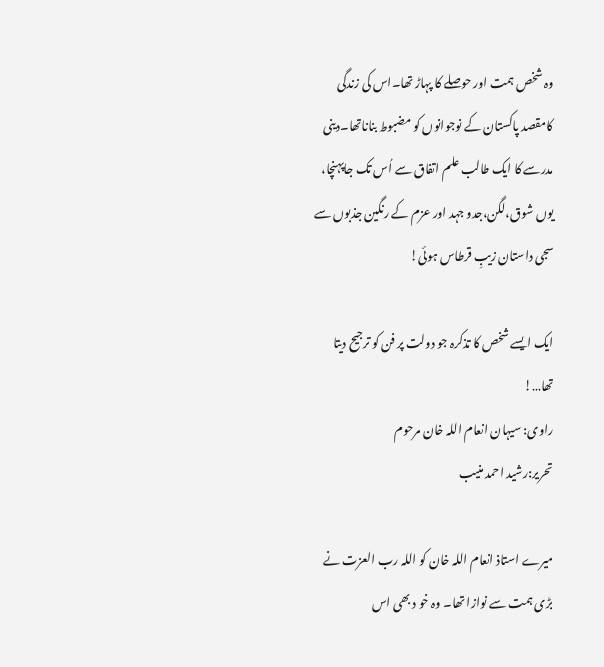وہ شخص ہمت اور حوصلے کا پہاڑ تھا۔اس کی زندگی کامقصد پاکستان کے نوجوانوں کو مضبوط بناناتھا۔دینی مدرسے کا ایک طالب علم اتفاق سے اُس تک جاپہنچا، یوں شوق،لگن،جدو جہد اور عزم کے رنگین جذبوں سے سجی داستان زیبِ قرطاس ہوئی!

ایک ایسے شخص کا تذکرہ جو دولت پر فن کو ترجیح دیتا تھا…!
راوی: سیہان انعام اللہ خان مرحوم
تحریر:رشید احمد منیب

میرے استاذ انعام اللہ خان کو اللہ رب العزت نے بڑی ہمت سے نوازا تھا۔ وہ خو د بھی اس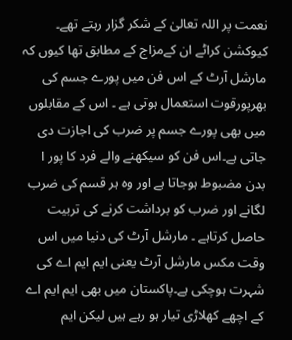نعمت پر اللہ تعالیٰ کے شکر گزار رہتے تھے۔ کیوکشن کراٹے ان کےمزاج کے مطابق تھا کیوں کہ مارشل آرٹ کے اس فن میں پورے جسم کی بھرپورقوت استعمال ہوتی ہے ۔ اس کے مقابلوں میں بھی پورے جسم پر ضرب کی اجازت دی جاتی ہے۔اس فن کو سیکھنے والے فرد کا پور ا بدن مضبوط ہوجاتا ہے اور وہ ہر قسم کی ضرب لگانے اور ضرب کو برداشت کرنے کی تربیت حاصل کرتاہے ۔ مارشل آرٹ کی دنیا میں اس وقت مکس مارشل آرٹ یعنی ایم ایم اے کی شہرت ہوچکی ہے۔پاکستان میں بھی ایم ایم اے کے اچھے کھلاڑی تیار ہو رہے ہیں لیکن ایم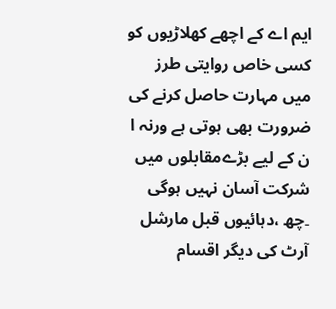ایم اے کے اچھے کھلاڑیوں کو کسی خاص روایتی طرز میں مہارت حاصل کرنے کی ضرورت بھی ہوتی ہے ورنہ ا ن کے لیے بڑےمقابلوں میں شرکت آسان نہیں ہوگی ۔چھ ،دہائیوں قبل مارشل آرٹ کی دیگر اقسام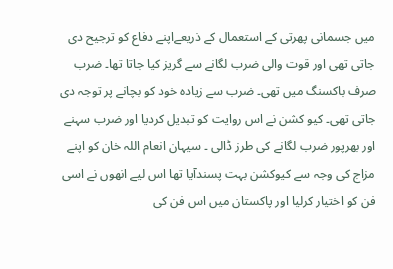میں جسمانی پھرتی کے استعمال کے ذریعےاپنے دفاع کو ترجیح دی جاتی تھی اور قوت والی ضرب لگانے سے گریز کیا جاتا تھا۔ ضرب صرف باکسنگ میں تھی۔ ضرب سے زیادہ خود کو بچانے پر توجہ دی جاتی تھی۔ کیو کشن نے اس روایت کو تبدیل کردیا اور ضرب سہنے اور بھرپور ضرب لگانے کی طرز ڈالی ۔ سیہان انعام اللہ خان کو اپنے مزاج کی وجہ سے کیوکشن بہت پسندآیا تھا اس لیے انھوں نے اسی فن کو اختیار کرلیا اور پاکستان میں اس فن کی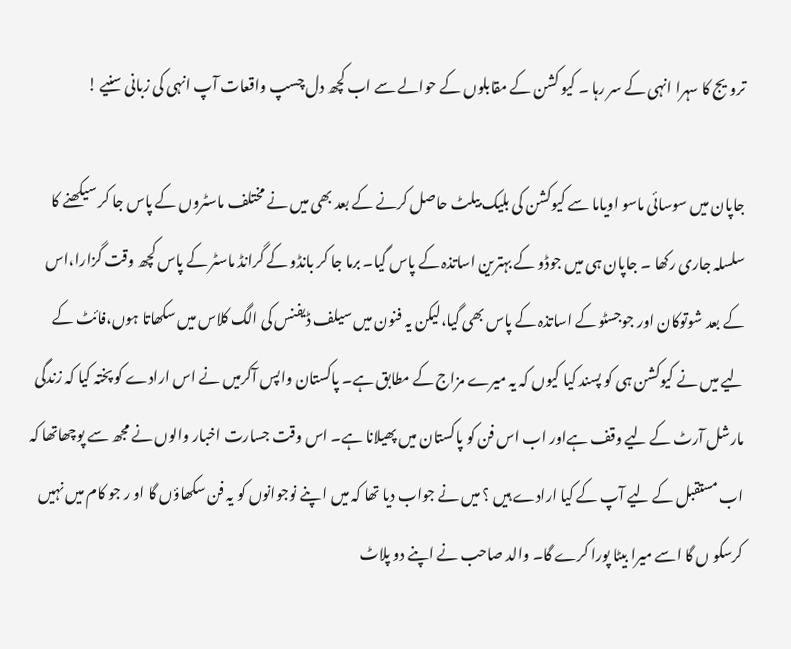ترویج کا سہرا انہی کے سر رہا ۔ کیو کشن کے مقابلوں کے حوالے سے اب کچھ دل چسپ واقعات آپ انہی کی زبانی سنیے !

جاپان میں سوسائی ماسو اویاما سے کیوکشن کی بلیک بیلٹ حاصل کرنے کے بعد بھی میں نے مختلف ماسٹروں کے پاس جا کر سیکھنے کا سلسلہ جاری رکھا ۔ جاپان ہی میں جوڈو کے بہترین اساتذہ کے پاس گیا۔ برما جا کر بانڈو کے گرانڈ ماسٹر کے پاس کچھ وقت گزارا،اس کے بعد شوتوکان اور جوجسٹو کے اساتذہ کے پاس بھی گیا،لیکن یہ فنون میں سیلف ڈیفنس کی الگ کلاس میں سکھاتا ہوں،فائٹ کے لیے میں نے کیوکشن ہی کو پسند کیا کیوں کہ یہ میرے مزاج کے مطابق ہے۔ پاکستان واپس آکرمیں نے اس ارادے کو پختہ کیا کہ زندگی مارشل آرٹ کے لیے وقف ہےاور اب اس فن کو پاکستان میں پھیلانا ہے۔ اس وقت جسارت اخبار والوں نے مجھ سے پوچھاتھا کہ اب مستقبل کے لیے آپ کے کیا ارادے ہیں ؟ میں نے جواب دیا تھا کہ میں ا پنے نوجوانوں کو یہ فن سکھاؤں گا او ر جو کام میں نہیں کرسکو ں گا اسے میرا بیٹا پورا کرے گا۔ والد صاحب نے اپنے دو پلاٹ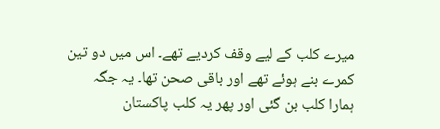میرے کلب کے لیے وقف کردیے تھے۔ اس میں دو تین کمرے بنے ہوئے تھے اور باقی صحن تھا۔ یہ جگہ ہمارا کلب بن گئی اور پھر یہ کلب پاکستان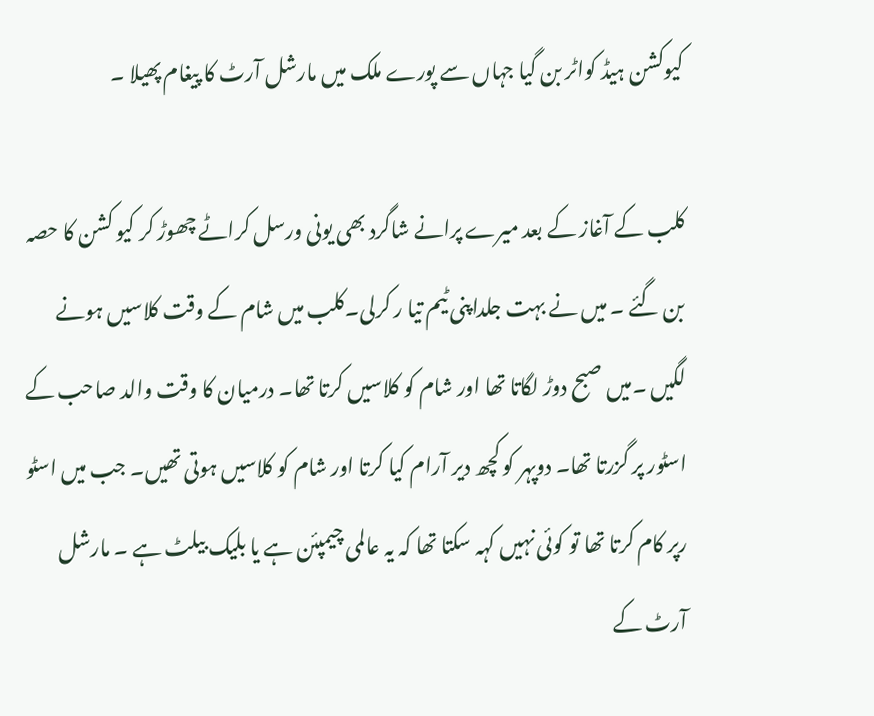کیوکشن ہیڈ کواٹر بن گیا جہاں سے پورے ملک میں مارشل آرٹ کا پیغام پھیلا ۔

کلب کے آغاز کے بعد میرے پرانے شاگرد بھی یونی ورسل کراٹے چھوڑ کر کیو کشن کا حصہ بن گئے ۔ میں نے بہت جلداپنی ٹیم تیا ر کرلی۔کلب میں شام کے وقت کلاسیں ہونے لگیں ۔میں صبح دوڑ لگاتا تھا اور شام کو کلاسیں کرتا تھا۔ درمیان کا وقت والد صاحب کے اسٹور پر گزرتا تھا۔ دوپہر کو کچھ دیر آرام کیا کرتا اور شام کو کلاسیں ہوتی تھیں۔ جب میں اسٹو رپر کام کرتا تھا تو کوئی نہیں کہہ سکتا تھا کہ یہ عالمی چیمپئن ہے یا بلیک بیلٹ ہے ۔ مارشل آرٹ کے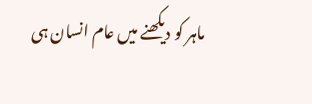ماہر کو دیکھنے میں عام انسان ہی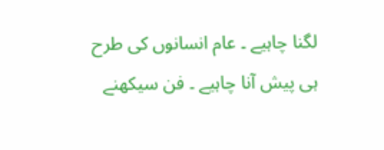لگنا چاہیے ۔ عام انسانوں کی طرح ہی پیش آنا چاہیے ۔ فن سیکھنے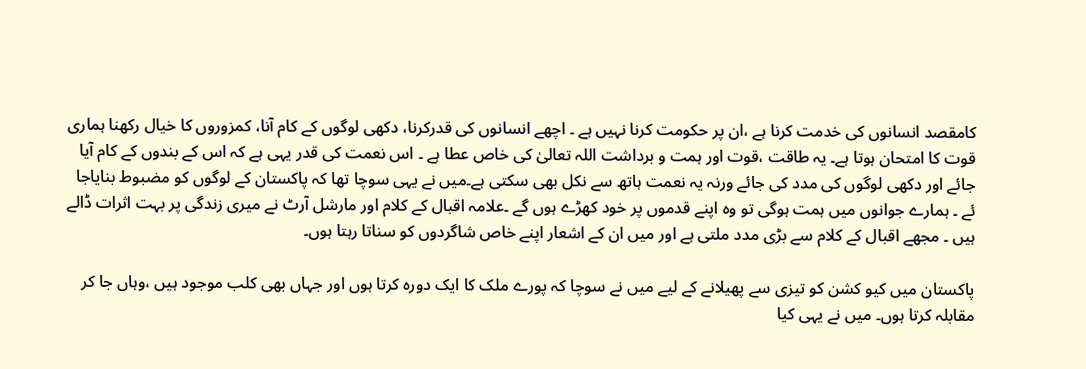کامقصد انسانوں کی خدمت کرنا ہے ،ان پر حکومت کرنا نہیں ہے ۔ اچھے انسانوں کی قدرکرنا، دکھی لوگوں کے کام آنا، کمزوروں کا خیال رکھنا ہماری قوت کا امتحان ہوتا ہے۔ یہ طاقت ،قوت اور ہمت و برداشت اللہ تعالیٰ کی خاص عطا ہے ۔ اس نعمت کی قدر یہی ہے کہ اس کے بندوں کے کام آیا جائے اور دکھی لوگوں کی مدد کی جائے ورنہ یہ نعمت ہاتھ سے نکل بھی سکتی ہے۔میں نے یہی سوچا تھا کہ پاکستان کے لوگوں کو مضبوط بنایاجا ئے ۔ ہمارے جوانوں میں ہمت ہوگی تو وہ اپنے قدموں پر خود کھڑے ہوں گے ۔علامہ اقبال کے کلام اور مارشل آرٹ نے میری زندگی پر بہت اثرات ڈالے ہیں ۔ مجھے اقبال کے کلام سے بڑی مدد ملتی ہے اور میں ان کے اشعار اپنے خاص شاگردوں کو سناتا رہتا ہوں۔

پاکستان میں کیو کشن کو تیزی سے پھیلانے کے لیے میں نے سوچا کہ پورے ملک کا ایک دورہ کرتا ہوں اور جہاں بھی کلب موجود ہیں ،وہاں جا کر مقابلہ کرتا ہوں۔ میں نے یہی کیا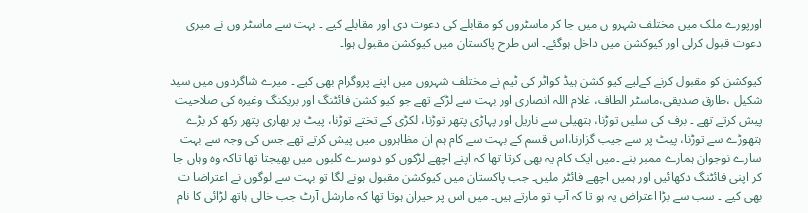اورپورے ملک میں مختلف شہرو ں میں جا کر ماسٹروں کو مقابلے کی دعوت دی اور مقابلے کیے ۔ بہت سے ماسٹر وں نے میری دعوت قبول کرلی اور کیوکشن میں داخل ہوگئے۔ اس طرح پاکستان میں کیوکشن مقبول ہوا۔

کیوکشن کو مقبول کرنے کےلیے کیو کشن ہیڈ کواٹر کی ٹیم نے مختلف شہروں میں اپنے پروگرام بھی کیے ۔ میرے شاگردوں میں سید شکیل ،طارق صدیقی،ماسٹر الطاف، غلام اللہ انصاری اور بہت سے لڑکے تھے جو کیو کشن فائٹنگ اور بریکنگ وغیرہ کی صلاحیت پیش کرتے تھے ۔ برف کی سلیں توڑنا، ہتھیلی سے ناریل اور پہاڑی پتھر توڑنا، لکڑی کے تختے توڑنا، پیٹ پر بھاری پتھر رکھ کر بڑے ہتھوڑے سے توڑنا، پیٹ پر سے جیب گزارنا،اس قسم کے بہت سے کام ہم ان مظاہروں میں پیش کرتے تھے جس کی وجہ سے بہت سارے نوجوان ہمارے ممبر بنے ۔میں ایک کام یہ بھی کرتا تھا کہ اپنے اچھے لڑکوں کو دوسرے کلبوں میں بھیجتا تھا تاکہ وہ وہاں جا کر اپنی فائٹنگ دکھائیں اور ہمیں اچھے فائٹر ملیں۔ جب پاکستان میں کیوکشن مقبول ہونے لگا تو بہت سے لوگوں نے اعتراضا ت بھی کیے ۔ سب سے بڑا اعتراض یہ ہو تا کہ آپ تو مارتے ہیں۔ میں اس پر حیران ہوتا تھا کہ مارشل آرٹ جب خالی ہاتھ لڑائی کا نام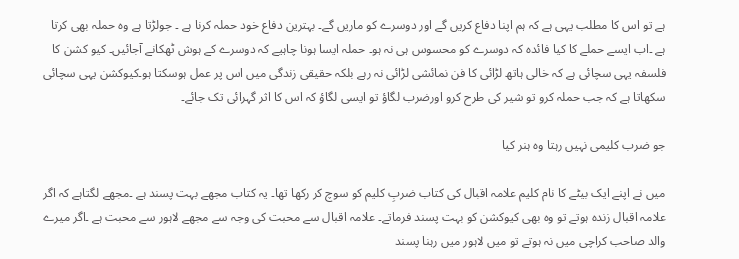ہے تو اس کا مطلب یہی ہے کہ ہم اپنا دفاع کریں گے اور دوسرے کو ماریں گے۔ بہترین دفاع خود حملہ کرنا ہے ۔ جولڑتا ہے وہ حملہ بھی کرتا ہے ۔اب ایسے حملے کا کیا فائدہ کہ دوسرے کو محسوس ہی نہ ہو۔ حملہ ایسا ہونا چاہیے کہ دوسرے کے ہوش ٹھکانے آجائیں۔ کیو کشن کا فلسفہ یہی سچائی ہے کہ خالی ہاتھ لڑائی کا فن نمائشی لڑائی نہ رہے بلکہ حقیقی زندگی میں اس پر عمل ہوسکتا ہو۔کیوکشن یہی سچائی سکھاتا ہے کہ جب حملہ کرو تو شیر کی طرح کرو اورضرب لگاؤ تو ایسی لگاؤ کہ اس کا اثر گہرائی تک جائے۔

جو ضرب کلیمی نہیں رہتا وہ ہنر کیا

میں نے اپنے ایک بیٹے کا نام کلیم علامہ اقبال کی کتاب ضربِ کلیم کو سوچ کر رکھا تھا۔ یہ کتاب مجھے بہت پسند ہے ۔مجھے لگتاہے کہ اگر علامہ اقبال زندہ ہوتے تو وہ بھی کیوکشن کو بہت پسند فرماتے۔ علامہ اقبال سے محبت کی وجہ سے مجھے لاہور سے محبت ہے ۔اگر میرے والد صاحب کراچی میں نہ ہوتے تو میں لاہور میں رہنا پسند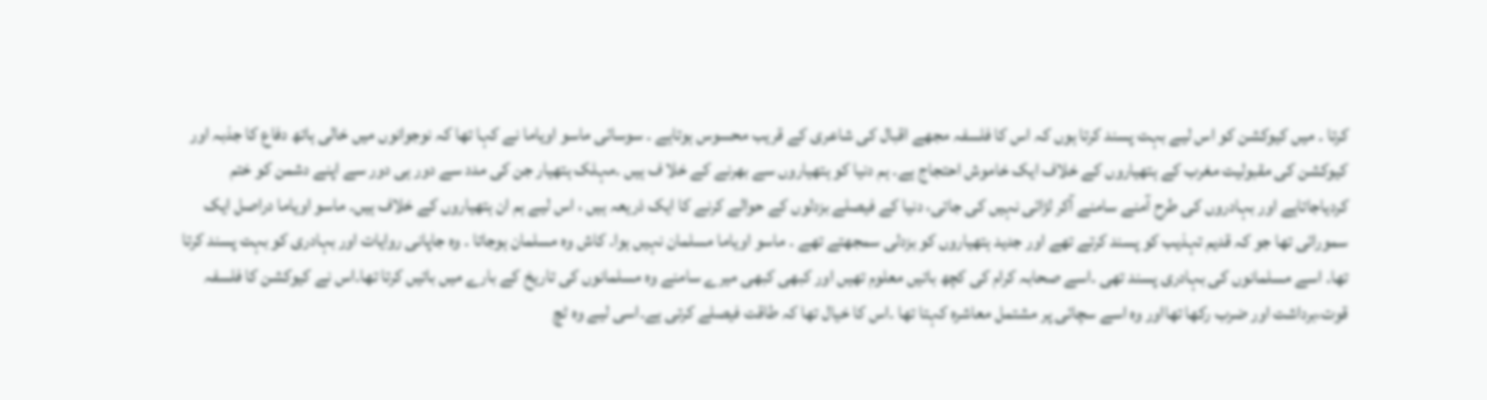کرتا ۔ میں کیوکشن کو اس لیے بہت پسند کرتا ہوں کہ اس کا فلسفہ مجھے اقبال کی شاعری کے قریب محسوس ہوتاہے ۔ سوسائی ماسو اویاما نے کہا تھا کہ نوجوانوں میں خالی ہاتھ دفاع کا جذبہ اور کیوکشن کی مقبولیت مغرب کے ہتھیاروں کے خلاف ایک خاموش احتجاج ہے۔ ہم دنیا کو ہتھیاروں سے بھرنے کے خلا ف ہیں ۔مہلک ہتھیار جن کی مدد سے دور ہی دور سے اپنے دشمن کو ختم کردیاجاتاہے اور بہادروں کی طرح آمنے سامنے آکر لڑائی نہیں کی جاتی، دنیا کے فیصلے بزدلوں کے حوالے کرنے کا ایک ذریعہ ہیں ، اس لیے ہم ان ہتھیاروں کے خلاف ہیں۔ ماسو اویاما دراصل ایک سمورائی تھا جو کہ قدیم تہذیب کو پسند کرتے تھے اور جدید ہتھیاروں کو بزدلی سمجھتے تھے ۔ ماسو اویاما مسلمان نہیں ہوا۔ کاش وہ مسلمان ہوجاتا ۔ وہ جاپانی روایات اور بہادری کو بہت پسند کرتا تھا۔ اسے مسلمانوں کی بہادری پسند تھی ۔اسے صحابہ کرام کی کچھ باتیں معلوم تھیں اور کبھی کبھی میرے سامنے وہ مسلمانوں کی تاریخ کے بارے میں باتیں کرتا تھا۔اس نے کیوکشن کا فلسفہ قوت،برداشت اور ضرب رکھا تھااور وہ اسے سچائی پر مشتمل معاشرہ کہتا تھا ۔اس کا خیال تھا کہ طاقت فیصلے کرتی ہے۔اسی لیے وہ ٹچ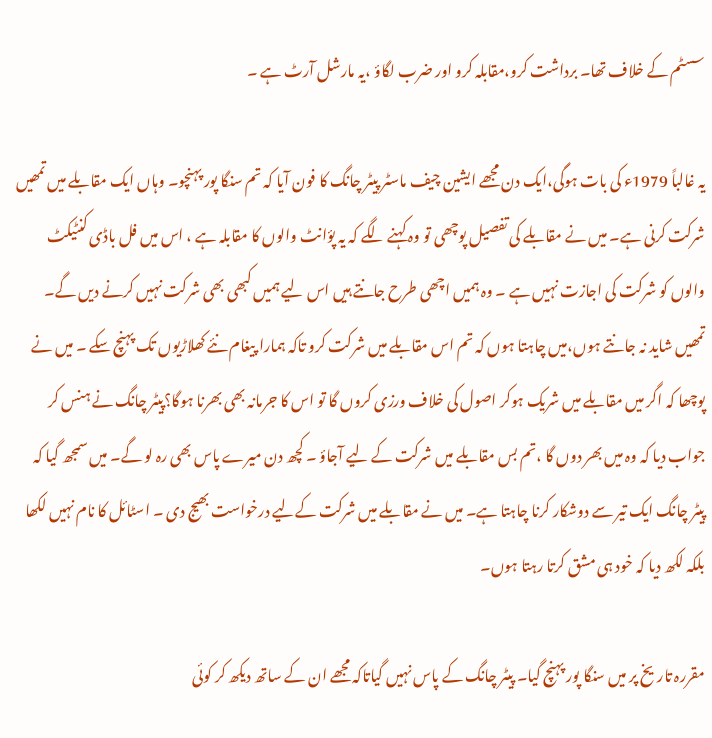سسٹم کے خلاف تھا۔ برداشت کرو،مقابلہ کرو اور ضرب لگاؤ ،یہ مارشل آرٹ ہے ۔

یہ غالباً 1979ء کی بات ہوگی،ایک دن مجھے ایشین چیف ماسٹر پیٹر چانگ کا فون آیا کہ تم سنگا پور پہنچو۔ وہاں ایک مقابلے میں تمھیں شرکت کرنی ہے۔ میں نے مقابلے کی تفصیل پوچھی تو وہ کہنے لگے کہ یہ پؤانٹ والوں کا مقابلہ ہے ، اس میں فل باڈی کنٹیکٹ والوں کو شرکت کی اجازت نہیں ہے ۔ وہ ہمیں اچھی طرح جانتے ہیں اس لیے ہمیں کبھی بھی شرکت نہیں کرنے دیں گے۔ تمھیں شاید نہ جانتے ہوں،میں چاہتا ہوں کہ تم اس مقابلے میں شرکت کرو تاکہ ہمارا پیغام نئے کھلاڑیوں تک پہنچ سکے ۔ میں نے پوچھا کہ اگر میں مقابلے میں شریک ہوکر اصول کی خلاف ورزی کروں گا تو اس کا جرمانہ بھی بھرنا ہوگا؟پیٹر چانگ نے ہنس کر جواب دیا کہ وہ میں بھر دوں گا ،تم بس مقابلے میں شرکت کے لیے آجاؤ ۔ کچھ دن میرے پاس بھی رہ لو گے۔ میں سمجھ گیا کہ پیٹر چانگ ایک تیر سے دوشکار کرنا چاہتا ہے۔ میں نے مقابلے میں شرکت کےلیے درخواست بھیج دی ۔ اسٹائل کا نام نہیں لکھا بلکہ لکھ دیا کہ خود ہی مشق کرتا رہتا ہوں۔

مقررہ تاریخ پر میں سنگا پور پہنچ گیا۔ پیٹر چانگ کے پاس نہیں گیاتاکہ مجھے ان کے ساتھ دیکھ کر کوئی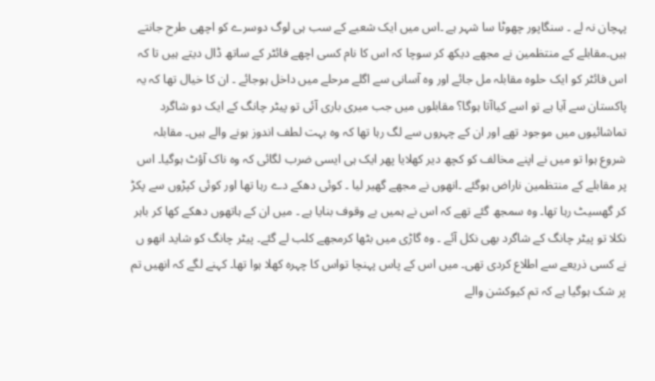پہچان نہ لے ۔ سنگاپور چھوٹا سا شہر ہے ۔اس میں ایک شعبے کے سب ہی لوگ دوسرے کو اچھی طرح جانتے ہیں۔مقابلے کے منتظمین نے مجھے دیکھ کر سوچا کہ اس کا نام کسی اچھے فائٹر کے ساتھ ڈال دیتے ہیں تا کہ اس فائٹر کو ایک حلوہ مقابلہ مل جائے اور وہ آسانی سے اگلے مرحلے میں داخل ہوجائے ۔ ان کا خیال تھا کہ یہ پاکستان سے آیا ہے تو اسے کیاآتا ہوگا؟ مقابلوں میں جب میری باری آئی تو پیٹر چانگ کے ایک دو شاگرد تماشائیوں میں موجود تھے اور ان کے چہروں سے لگ رہا تھا کہ وہ بہت لطف اندوز ہونے والے ہیں۔ مقابلہ شروع ہوا تو میں نے اپنے مخالف کو کچھ دیر کھلایا پھر ایک ہی ایسی ضرب لگائی کہ وہ ناک آؤٹ ہوگیا۔ اس پر مقابلے کے منتظمین ناراض ہوگئے ۔انھوں نے مجھے گھیر لیا ۔ کوئی دھکے دے رہا تھا اور کوئی کپڑوں سے پکڑ کر گھسیٹ رہا تھا۔ وہ سمجھ گئے تھے کہ اس نے ہمیں بے وقوف بنایا ہے ۔ میں ان کے ہاتھوں دھکے کھا کر باہر نکلا تو پیٹر چانگ کے شاگرد بھی نکل آئے ۔ وہ گاڑی میں بٹھا کرمجھے کلب لے گئے۔ پیٹر چانگ کو شاید انھو ں نے کسی ذریعے سے اطلاع کردی تھی۔ میں اس کے پاس پہنچا تواس کا چہرہ کھلا ہوا تھا۔ کہنے لگے کہ انھیں تم پر شک ہوگیا ہے کہ تم کیوکشن والے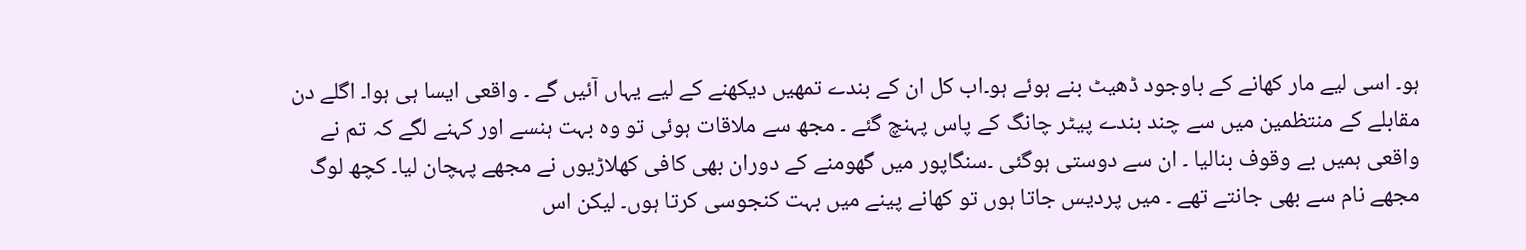ہو۔ اسی لیے مار کھانے کے باوجود ڈھیٹ بنے ہوئے ہو۔اب کل ان کے بندے تمھیں دیکھنے کے لیے یہاں آئیں گے ۔ واقعی ایسا ہی ہوا۔ اگلے دن مقابلے کے منتظمین میں سے چند بندے پیٹر چانگ کے پاس پہنچ گئے ۔ مجھ سے ملاقات ہوئی تو وہ بہت ہنسے اور کہنے لگے کہ تم نے واقعی ہمیں بے وقوف بنالیا ۔ ان سے دوستی ہوگئی ۔سنگاپور میں گھومنے کے دوران بھی کافی کھلاڑیوں نے مجھے پہچان لیا۔ کچھ لوگ مجھے نام سے بھی جانتے تھے ۔ میں پردیس جاتا ہوں تو کھانے پینے میں بہت کنجوسی کرتا ہوں۔ لیکن اس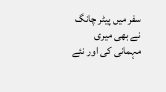سفر میں پیٹر چانگ نے بھی میری مہمانی کی اور نئے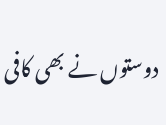دوستوں نے بھی کافی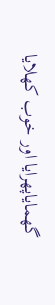گھمایاپھرایا اور خوب کھلایا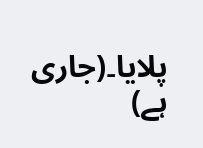پلایا۔(جاری ہے)